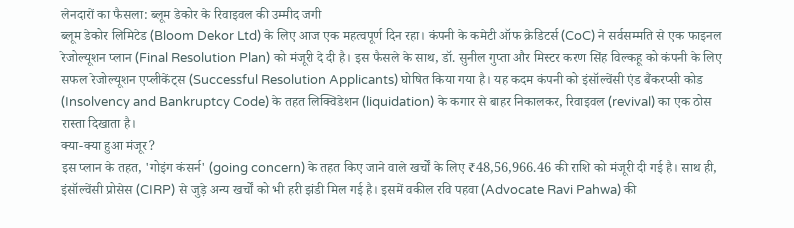लेनदारों का फैसला: ब्लूम डेकोर के रिवाइवल की उम्मीद जगी
ब्लूम डेकोर लिमिटेड (Bloom Dekor Ltd) के लिए आज एक महत्वपूर्ण दिन रहा। कंपनी के कमेटी ऑफ क्रेडिटर्स (CoC) ने सर्वसम्मति से एक फाइनल रेजोल्यूशन प्लान (Final Resolution Plan) को मंजूरी दे दी है। इस फैसले के साथ, डॉ. सुनील गुप्ता और मिस्टर करण सिंह विल्कहू को कंपनी के लिए सफल रेजोल्यूशन एप्लीकेंट्स (Successful Resolution Applicants) घोषित किया गया है। यह कदम कंपनी को इंसॉल्वेंसी एंड बैंकरप्सी कोड (Insolvency and Bankruptcy Code) के तहत लिक्विडेशन (liquidation) के कगार से बाहर निकालकर, रिवाइवल (revival) का एक ठोस रास्ता दिखाता है।
क्या-क्या हुआ मंजूर?
इस प्लान के तहत, 'गोइंग कंसर्न' (going concern) के तहत किए जाने वाले खर्चों के लिए ₹48,56,966.46 की राशि को मंजूरी दी गई है। साथ ही, इंसॉल्वेंसी प्रोसेस (CIRP) से जुड़े अन्य खर्चों को भी हरी झंडी मिल गई है। इसमें वकील रवि पहवा (Advocate Ravi Pahwa) की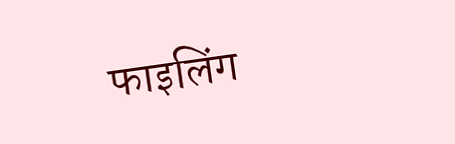फाइलिंग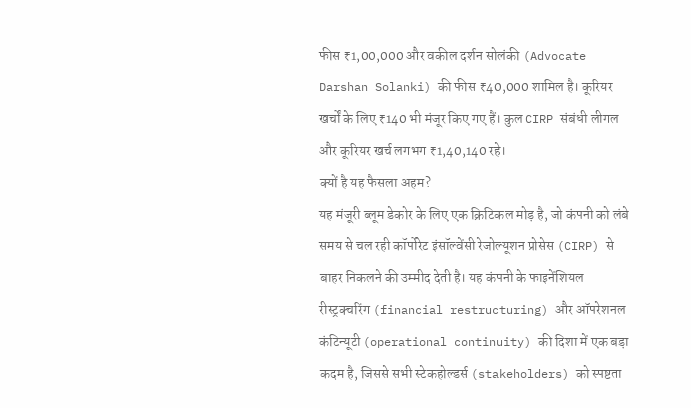फीस ₹1,00,000 और वकील दर्शन सोलंकी (Advocate Darshan Solanki) की फीस ₹40,000 शामिल है। कूरियर खर्चों के लिए ₹140 भी मंजूर किए गए हैं। कुल CIRP संबंधी लीगल और कूरियर खर्च लगभग ₹1,40,140 रहे।
क्यों है यह फैसला अहम?
यह मंजूरी ब्लूम डेकोर के लिए एक क्रिटिकल मोड़ है, जो कंपनी को लंबे समय से चल रही कॉर्पोरेट इंसॉल्वेंसी रेजोल्यूशन प्रोसेस (CIRP) से बाहर निकलने की उम्मीद देती है। यह कंपनी के फाइनेंशियल रीस्ट्रक्चरिंग (financial restructuring) और ऑपरेशनल कंटिन्यूटी (operational continuity) की दिशा में एक बड़ा कदम है, जिससे सभी स्टेकहोल्डर्स (stakeholders) को स्पष्टता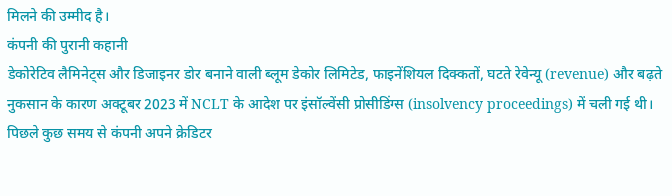मिलने की उम्मीद है।
कंपनी की पुरानी कहानी
डेकोरेटिव लैमिनेट्स और डिजाइनर डोर बनाने वाली ब्लूम डेकोर लिमिटेड, फाइनेंशियल दिक्कतों, घटते रेवेन्यू (revenue) और बढ़ते नुकसान के कारण अक्टूबर 2023 में NCLT के आदेश पर इंसॉल्वेंसी प्रोसीडिंग्स (insolvency proceedings) में चली गई थी। पिछले कुछ समय से कंपनी अपने क्रेडिटर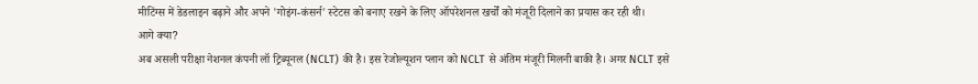मीटिंग्स में डेडलाइन बढ़ाने और अपने 'गोइंग-कंसर्न' स्टेटस को बनाए रखने के लिए ऑपरेशनल खर्चों को मंजूरी दिलाने का प्रयास कर रही थी।
आगे क्या?
अब असली परीक्षा नेशनल कंपनी लॉ ट्रिब्यूनल (NCLT) की है। इस रेजोल्यूशन प्लान को NCLT से अंतिम मंजूरी मिलनी बाकी है। अगर NCLT इसे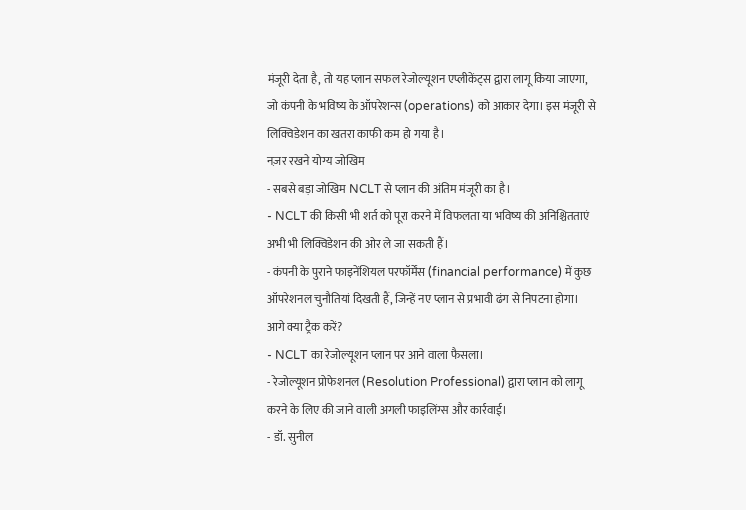मंजूरी देता है, तो यह प्लान सफल रेजोल्यूशन एप्लीकेंट्स द्वारा लागू किया जाएगा, जो कंपनी के भविष्य के ऑपरेशन्स (operations) को आकार देगा। इस मंजूरी से लिक्विडेशन का खतरा काफी कम हो गया है।
नज़र रखने योग्य जोखिम
- सबसे बड़ा जोखिम NCLT से प्लान की अंतिम मंजूरी का है।
- NCLT की किसी भी शर्त को पूरा करने में विफलता या भविष्य की अनिश्चितताएं अभी भी लिक्विडेशन की ओर ले जा सकती हैं।
- कंपनी के पुराने फाइनेंशियल परफॉर्मेंस (financial performance) में कुछ ऑपरेशनल चुनौतियां दिखती हैं, जिन्हें नए प्लान से प्रभावी ढंग से निपटना होगा।
आगे क्या ट्रैक करें?
- NCLT का रेजोल्यूशन प्लान पर आने वाला फैसला।
- रेजोल्यूशन प्रोफेशनल (Resolution Professional) द्वारा प्लान को लागू करने के लिए की जाने वाली अगली फाइलिंग्स और कार्रवाई।
- डॉ. सुनील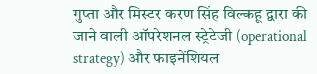गुप्ता और मिस्टर करण सिंह विल्कहू द्वारा की जाने वाली ऑपरेशनल स्ट्रेटेजी (operational strategy) और फाइनेंशियल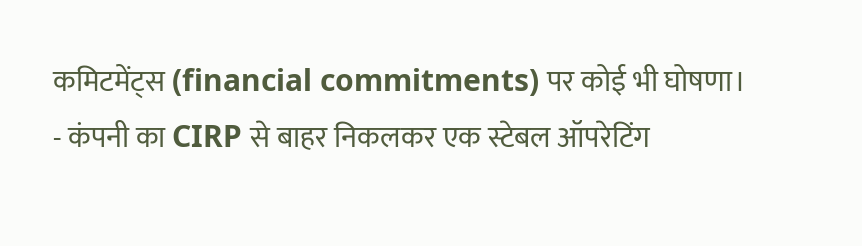कमिटमेंट्स (financial commitments) पर कोई भी घोषणा।
- कंपनी का CIRP से बाहर निकलकर एक स्टेबल ऑपरेटिंग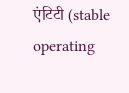एंटिटी (stable operating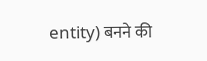entity) बनने की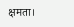क्षमता।